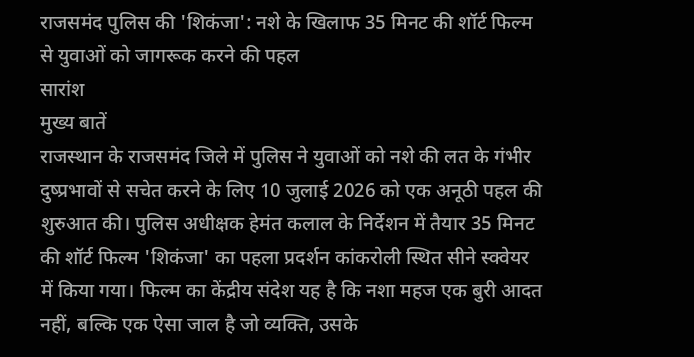राजसमंद पुलिस की 'शिकंजा': नशे के खिलाफ 35 मिनट की शॉर्ट फिल्म से युवाओं को जागरूक करने की पहल
सारांश
मुख्य बातें
राजस्थान के राजसमंद जिले में पुलिस ने युवाओं को नशे की लत के गंभीर दुष्प्रभावों से सचेत करने के लिए 10 जुलाई 2026 को एक अनूठी पहल की शुरुआत की। पुलिस अधीक्षक हेमंत कलाल के निर्देशन में तैयार 35 मिनट की शॉर्ट फिल्म 'शिकंजा' का पहला प्रदर्शन कांकरोली स्थित सीने स्क्वेयर में किया गया। फिल्म का केंद्रीय संदेश यह है कि नशा महज एक बुरी आदत नहीं, बल्कि एक ऐसा जाल है जो व्यक्ति, उसके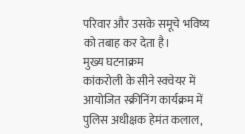परिवार और उसके समूचे भविष्य को तबाह कर देता है।
मुख्य घटनाक्रम
कांकरोली के सीने स्क्वेयर में आयोजित स्क्रीनिंग कार्यक्रम में पुलिस अधीक्षक हेमंत कलाल,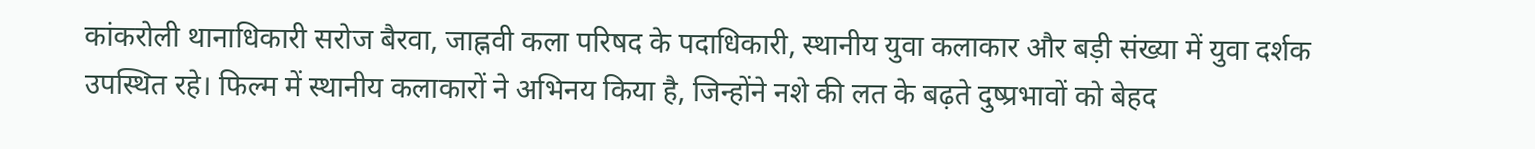कांकरोली थानाधिकारी सरोज बैरवा, जाह्नवी कला परिषद के पदाधिकारी, स्थानीय युवा कलाकार और बड़ी संख्या में युवा दर्शक उपस्थित रहे। फिल्म में स्थानीय कलाकारों ने अभिनय किया है, जिन्होंने नशे की लत के बढ़ते दुष्प्रभावों को बेहद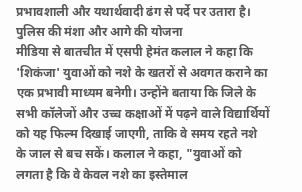प्रभावशाली और यथार्थवादी ढंग से पर्दे पर उतारा है।
पुलिस की मंशा और आगे की योजना
मीडिया से बातचीत में एसपी हेमंत कलाल ने कहा कि 'शिकंजा' युवाओं को नशे के खतरों से अवगत कराने का एक प्रभावी माध्यम बनेगी। उन्होंने बताया कि जिले के सभी कॉलेजों और उच्च कक्षाओं में पढ़ने वाले विद्यार्थियों को यह फिल्म दिखाई जाएगी, ताकि वे समय रहते नशे के जाल से बच सकें। कलाल ने कहा, "युवाओं को लगता है कि वे केवल नशे का इस्तेमाल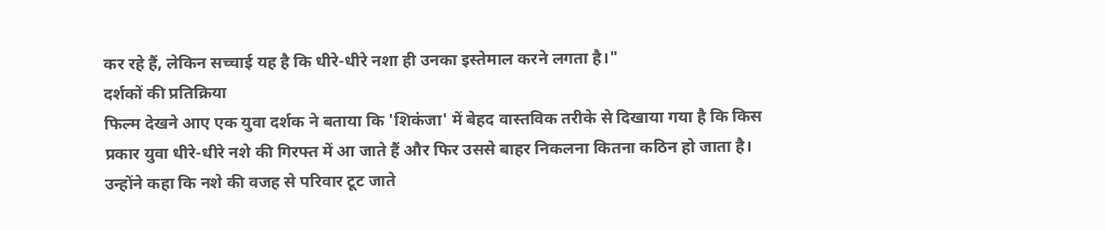कर रहे हैं, लेकिन सच्चाई यह है कि धीरे-धीरे नशा ही उनका इस्तेमाल करने लगता है।"
दर्शकों की प्रतिक्रिया
फिल्म देखने आए एक युवा दर्शक ने बताया कि 'शिकंजा' में बेहद वास्तविक तरीके से दिखाया गया है कि किस प्रकार युवा धीरे-धीरे नशे की गिरफ्त में आ जाते हैं और फिर उससे बाहर निकलना कितना कठिन हो जाता है। उन्होंने कहा कि नशे की वजह से परिवार टूट जाते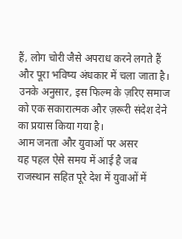हैं, लोग चोरी जैसे अपराध करने लगते हैं और पूरा भविष्य अंधकार में चला जाता है। उनके अनुसार, इस फिल्म के ज़रिए समाज को एक सकारात्मक और ज़रूरी संदेश देने का प्रयास किया गया है।
आम जनता और युवाओं पर असर
यह पहल ऐसे समय में आई है जब राजस्थान सहित पूरे देश में युवाओं में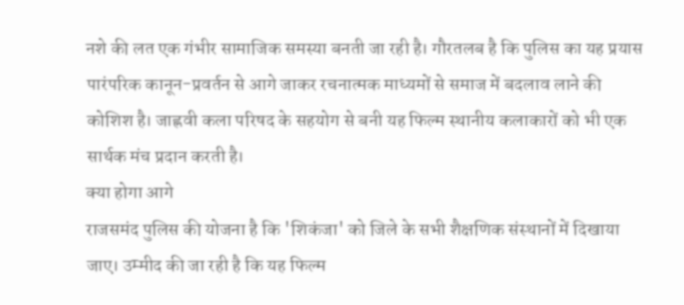नशे की लत एक गंभीर सामाजिक समस्या बनती जा रही है। गौरतलब है कि पुलिस का यह प्रयास पारंपरिक कानून-प्रवर्तन से आगे जाकर रचनात्मक माध्यमों से समाज में बदलाव लाने की कोशिश है। जाह्नवी कला परिषद के सहयोग से बनी यह फिल्म स्थानीय कलाकारों को भी एक सार्थक मंच प्रदान करती है।
क्या होगा आगे
राजसमंद पुलिस की योजना है कि 'शिकंजा' को जिले के सभी शैक्षणिक संस्थानों में दिखाया जाए। उम्मीद की जा रही है कि यह फिल्म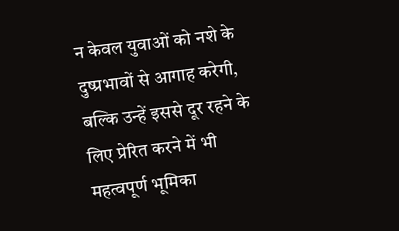न केवल युवाओं को नशे के दुष्प्रभावों से आगाह करेगी, बल्कि उन्हें इससे दूर रहने के लिए प्रेरित करने में भी महत्वपूर्ण भूमिका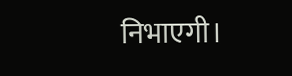निभाएगी।